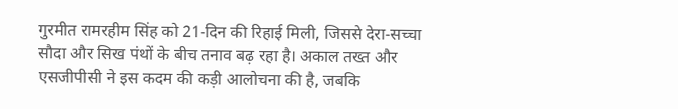गुरमीत रामरहीम सिंह को 21‑दिन की रिहाई मिली, जिससे देरा‑सच्चा सौदा और सिख पंथों के बीच तनाव बढ़ रहा है। अकाल तख्त और एसजीपीसी ने इस कदम की कड़ी आलोचना की है, जबकि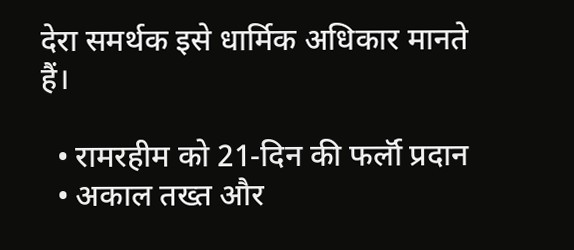देरा समर्थक इसे धार्मिक अधिकार मानते हैं।

  • रामरहीम को 21‑दिन की फर्लॉ प्रदान
  • अकाल तख्त और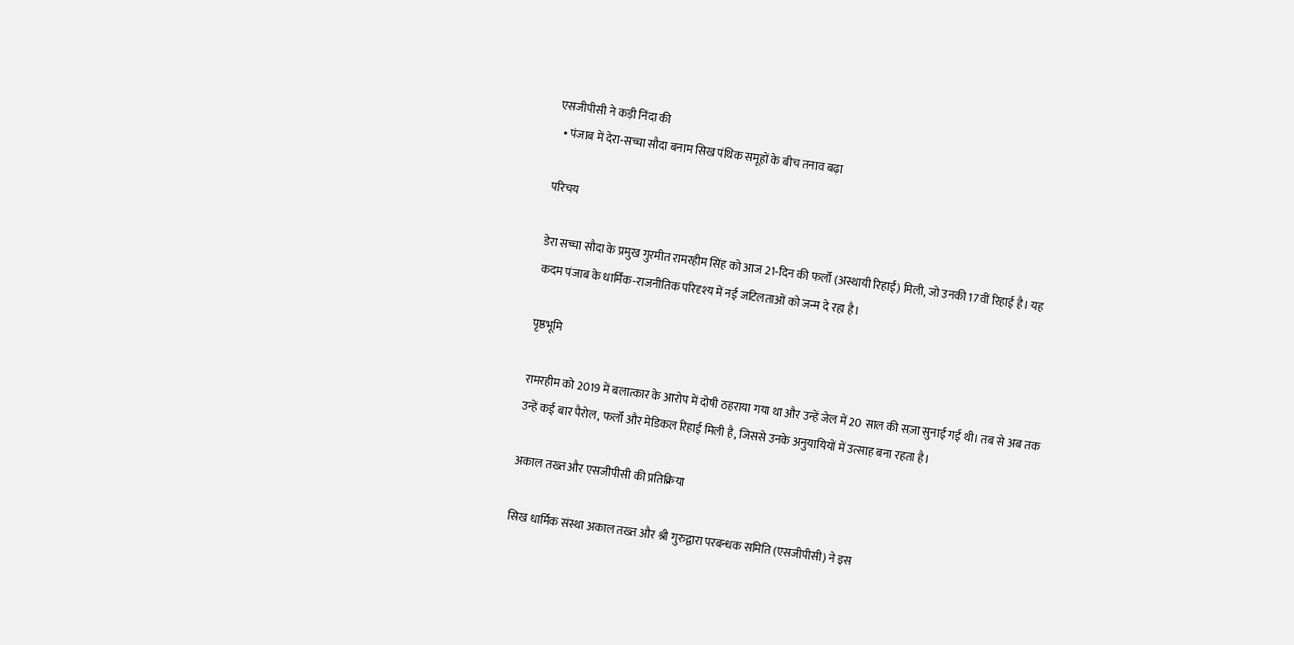एसजीपीसी ने कड़ी निंदा की
  • पंजाब में देरा‑सच्चा सौदा बनाम सिख पंथिक समूहों के बीच तनाव बढ़ा

परिचय

डेरा सच्चा सौदा के प्रमुख गुरमीत रामरहीम सिंह को आज 21‑दिन की फर्लॉ (अस्थायी रिहाई) मिली, जो उनकी 17वीं रिहाई है। यह कदम पंजाब के धार्मिक‑राजनीतिक परिदृश्य में नई जटिलताओं को जन्म दे रहा है।

पृष्ठभूमि

रामरहीम को 2019 में बलात्कार के आरोप में दोषी ठहराया गया था और उन्हें जेल में 20 साल की सज़ा सुनाई गई थी। तब से अब तक उन्हें कई बार पैरोल, फर्लॉ और मेडिकल रिहाई मिली है, जिससे उनके अनुयायियों में उत्साह बना रहता है।

अकाल तख्त और एसजीपीसी की प्रतिक्रिया

सिख धार्मिक संस्था अकाल तख्त और श्री गुरुद्वारा परबन्धक समिति (एसजीपीसी) ने इस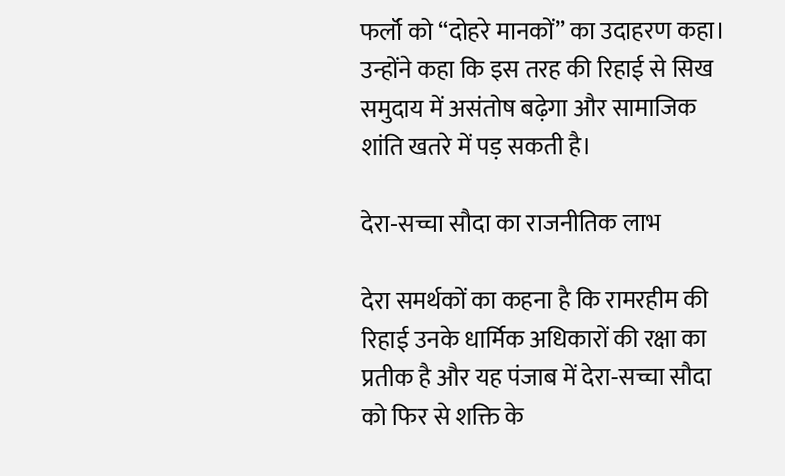फर्लॉ को “दोहरे मानकों” का उदाहरण कहा। उन्होंने कहा कि इस तरह की रिहाई से सिख समुदाय में असंतोष बढ़ेगा और सामाजिक शांति खतरे में पड़ सकती है।

देरा‑सच्चा सौदा का राजनीतिक लाभ

देरा समर्थकों का कहना है कि रामरहीम की रिहाई उनके धार्मिक अधिकारों की रक्षा का प्रतीक है और यह पंजाब में देरा‑सच्चा सौदा को फिर से शक्ति के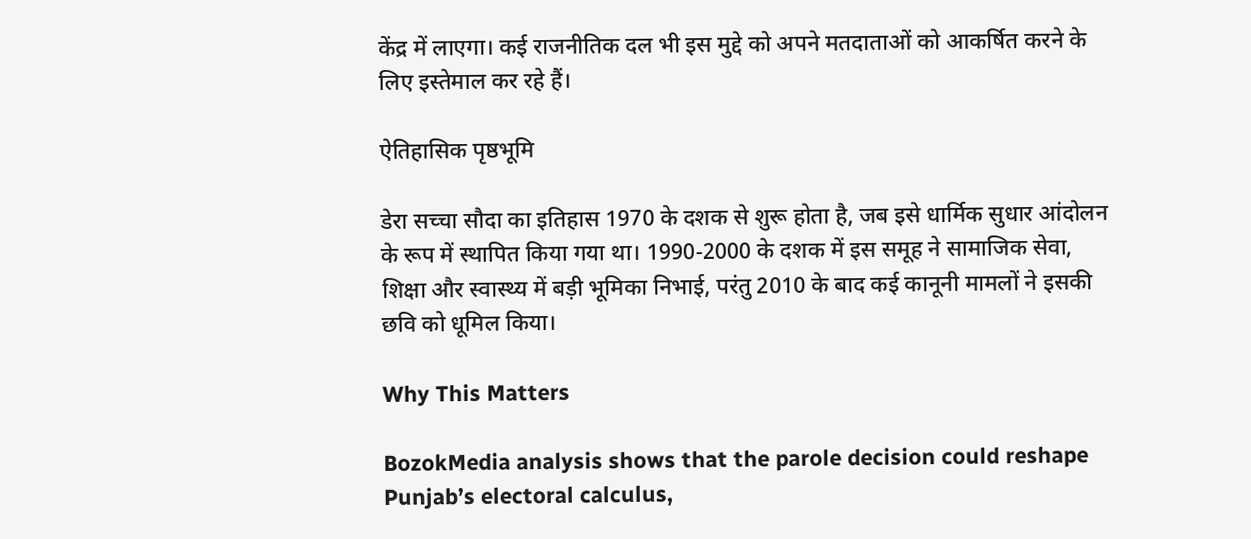केंद्र में लाएगा। कई राजनीतिक दल भी इस मुद्दे को अपने मतदाताओं को आकर्षित करने के लिए इस्तेमाल कर रहे हैं।

ऐतिहासिक पृष्ठभूमि

डेरा सच्चा सौदा का इतिहास 1970 के दशक से शुरू होता है, जब इसे धार्मिक सुधार आंदोलन के रूप में स्थापित किया गया था। 1990‑2000 के दशक में इस समूह ने सामाजिक सेवा, शिक्षा और स्वास्थ्य में बड़ी भूमिका निभाई, परंतु 2010 के बाद कई कानूनी मामलों ने इसकी छवि को धूमिल किया।

Why This Matters

BozokMedia analysis shows that the parole decision could reshape Punjab’s electoral calculus,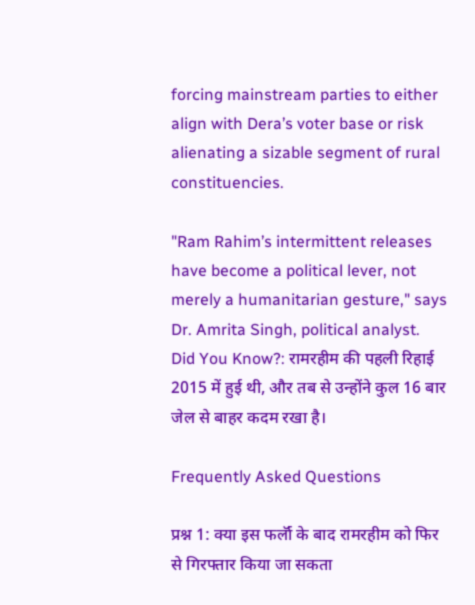forcing mainstream parties to either align with Dera’s voter base or risk alienating a sizable segment of rural constituencies.

"Ram Rahim’s intermittent releases have become a political lever, not merely a humanitarian gesture," says Dr. Amrita Singh, political analyst.
Did You Know?: रामरहीम की पहली रिहाई 2015 में हुई थी, और तब से उन्होंने कुल 16 बार जेल से बाहर कदम रखा है।

Frequently Asked Questions

प्रश्न 1: क्या इस फर्लॉ के बाद रामरहीम को फिर से गिरफ्तार किया जा सकता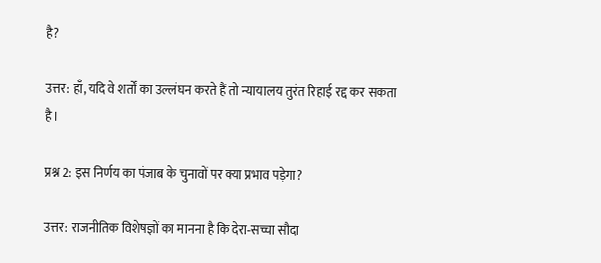है?

उत्तर: हाँ, यदि वे शर्तों का उल्लंघन करते हैं तो न्यायालय तुरंत रिहाई रद्द कर सकता है।

प्रश्न 2: इस निर्णय का पंजाब के चुनावों पर क्या प्रभाव पड़ेगा?

उत्तर: राजनीतिक विशेषज्ञों का मानना है कि देरा‑सच्चा सौदा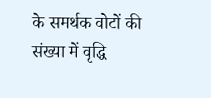के समर्थक वोटों की संख्या में वृद्धि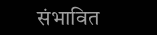संभावित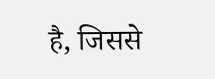है, जिससे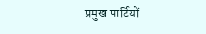प्रमुख पार्टियों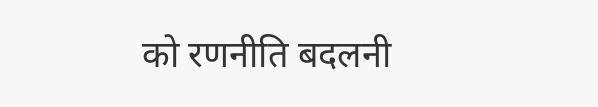को रणनीति बदलनी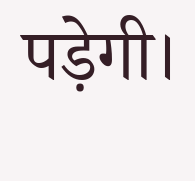पड़ेगी।